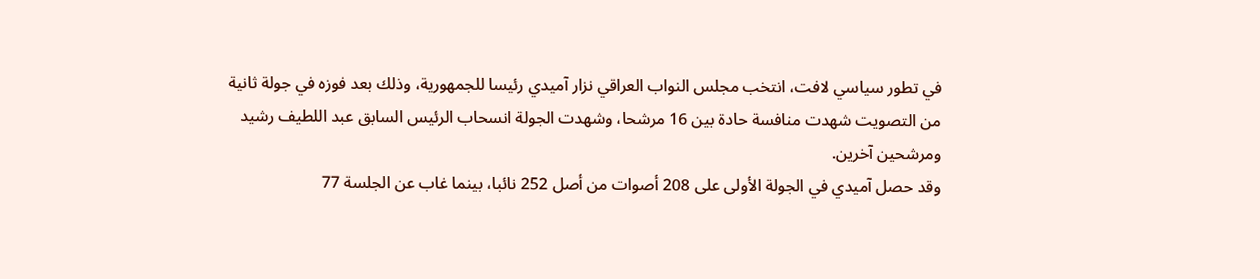في تطور سياسي لافت، انتخب مجلس النواب العراقي نزار آميدي رئيسا للجمهورية، وذلك بعد فوزه في جولة ثانية من التصويت شهدت منافسة حادة بين 16 مرشحا، وشهدت الجولة انسحاب الرئيس السابق عبد اللطيف رشيد ومرشحين آخرين.
وقد حصل آميدي في الجولة الأولى على 208 أصوات من أصل 252 نائبا، بينما غاب عن الجلسة 77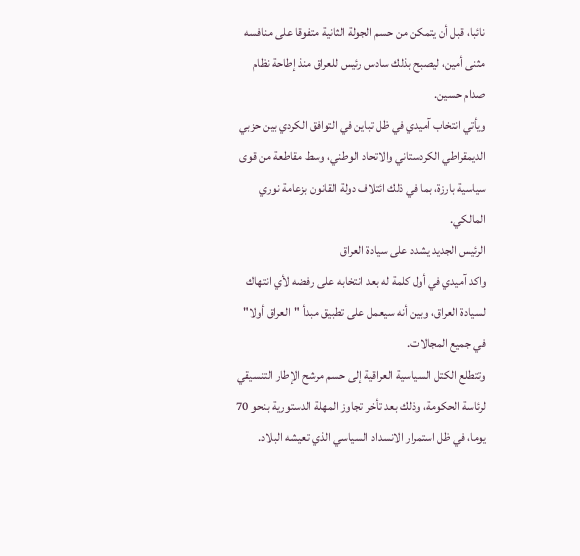نائبا، قبل أن يتمكن من حسم الجولة الثانية متفوقا على منافسه مثنى أمين، ليصبح بذلك سادس رئيس للعراق منذ إطاحة نظام صدام حسين.
ويأتي انتخاب آميدي في ظل تباين في التوافق الكردي بين حزبي الديمقراطي الكردستاني والاتحاد الوطني، وسط مقاطعة من قوى سياسية بارزة، بما في ذلك ائتلاف دولة القانون بزعامة نوري المالكي.
الرئيس الجديد يشدد على سيادة العراق
واكد آميدي في أول كلمة له بعد انتخابه على رفضه لأي انتهاك لسيادة العراق، وبين أنه سيعمل على تطبيق مبدأ "العراق أولا" في جميع المجالات.
وتتطلع الكتل السياسية العراقية إلى حسم مرشح الإطار التنسيقي لرئاسة الحكومة، وذلك بعد تأخر تجاوز المهلة الدستورية بنحو 70 يوما، في ظل استمرار الانسداد السياسي الذي تعيشه البلاد.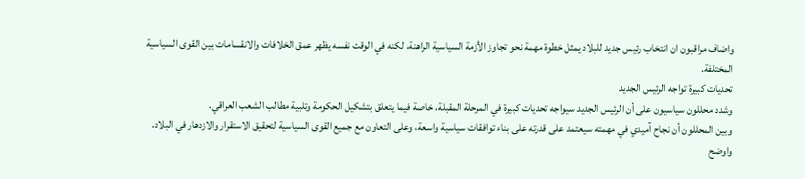واضاف مراقبون ان انتخاب رئيس جديد للبلاد يمثل خطوة مهمة نحو تجاوز الأزمة السياسية الراهنة، لكنه في الوقت نفسه يظهر عمق الخلافات والانقسامات بين القوى السياسية المختلفة.
تحديات كبيرة تواجه الرئيس الجديد
وشدد محللون سياسيون على أن الرئيس الجديد سيواجه تحديات كبيرة في المرحلة المقبلة، خاصة فيما يتعلق بتشكيل الحكومة وتلبية مطالب الشعب العراقي.
وبين المحللون أن نجاح آميدي في مهمته سيعتمد على قدرته على بناء توافقات سياسية واسعة، وعلى التعاون مع جميع القوى السياسية لتحقيق الاستقرار والازدهار في البلاد.
واوضح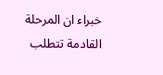خبراء ان المرحلة القادمة تتطلب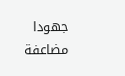جهودا مضاعفة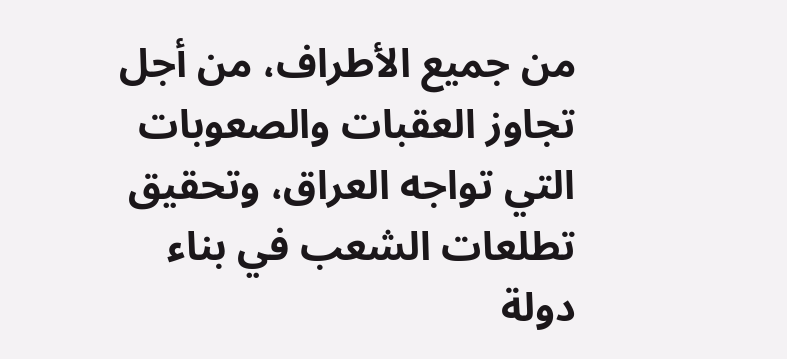من جميع الأطراف، من أجل تجاوز العقبات والصعوبات التي تواجه العراق، وتحقيق تطلعات الشعب في بناء دولة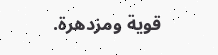قوية ومزدهرة.